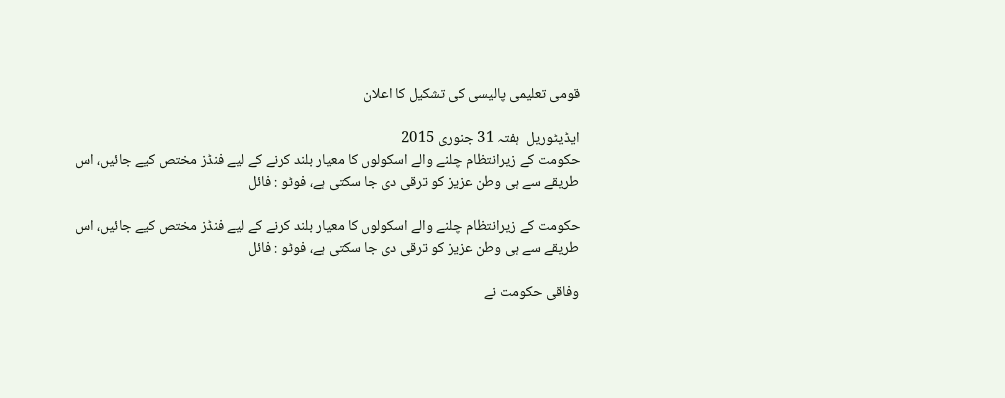قومی تعلیمی پالیسی کی تشکیل کا اعلان

ایڈیٹوریل  ہفتہ 31 جنوری 2015
حکومت کے زیرانتظام چلنے والے اسکولوں کا معیار بلند کرنے کے لیے فنڈز مختص کیے جائیں، اس طریقے سے ہی وطن عزیز کو ترقی دی جا سکتی ہے، فوٹو : فائل

حکومت کے زیرانتظام چلنے والے اسکولوں کا معیار بلند کرنے کے لیے فنڈز مختص کیے جائیں، اس طریقے سے ہی وطن عزیز کو ترقی دی جا سکتی ہے، فوٹو : فائل

وفاقی حکومت نے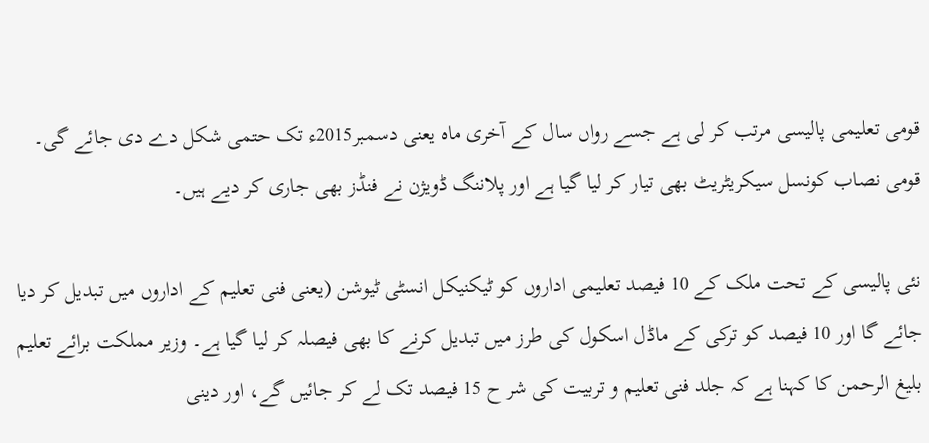قومی تعلیمی پالیسی مرتب کر لی ہے جسے رواں سال کے آخری ماہ یعنی دسمبر2015ء تک حتمی شکل دے دی جائے گی۔ قومی نصاب کونسل سیکریٹریٹ بھی تیار کر لیا گیا ہے اور پلاننگ ڈویژن نے فنڈز بھی جاری کر دیے ہیں۔

نئی پالیسی کے تحت ملک کے 10 فیصد تعلیمی اداروں کو ٹیکنیکل انسٹی ٹیوشن (یعنی فنی تعلیم کے اداروں میں تبدیل کر دیا جائے گا اور 10 فیصد کو ترکی کے ماڈل اسکول کی طرز میں تبدیل کرنے کا بھی فیصلہ کر لیا گیا ہے۔ وزیر مملکت برائے تعلیم بلیغ الرحمن کا کہنا ہے کہ جلد فنی تعلیم و تربیت کی شر ح 15 فیصد تک لے کر جائیں گے، اور دینی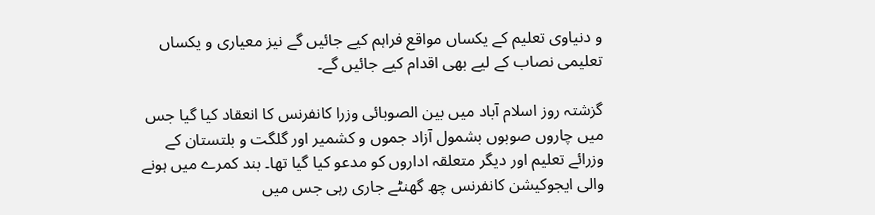و دنیاوی تعلیم کے یکساں مواقع فراہم کیے جائیں گے نیز معیاری و یکساں تعلیمی نصاب کے لیے بھی اقدام کیے جائیں گے۔

گزشتہ روز اسلام آباد میں بین الصوبائی وزرا کانفرنس کا انعقاد کیا گیا جس میں چاروں صوبوں بشمول آزاد جموں و کشمیر اور گلگت و بلتستان کے وزرائے تعلیم اور دیگر متعلقہ اداروں کو مدعو کیا گیا تھا۔ بند کمرے میں ہونے والی ایجوکیشن کانفرنس چھ گھنٹے جاری رہی جس میں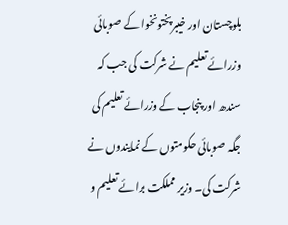بلوچستان اور خیبرپختونخوا کے صوبائی وزرائے تعلیم نے شرکت کی جب کہ سندھ اور پنجاب کے وزرائے تعلیم کی جگہ صوبائی حکومتوں کے نمایندوں نے شرکت کی۔ وزیر مملکت برائے تعلیم و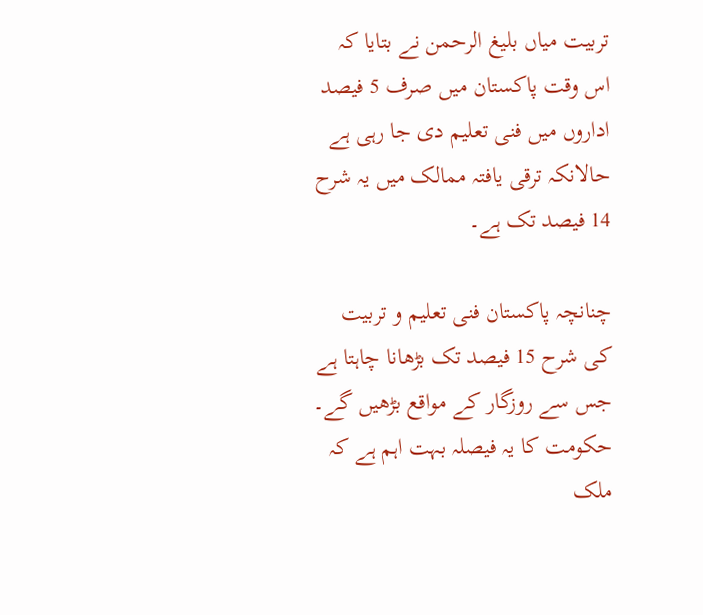تربیت میاں بلیغ الرحمن نے بتایا کہ اس وقت پاکستان میں صرف 5 فیصد اداروں میں فنی تعلیم دی جا رہی ہے حالانکہ ترقی یافتہ ممالک میں یہ شرح 14 فیصد تک ہے۔

چنانچہ پاکستان فنی تعلیم و تربیت کی شرح 15 فیصد تک بڑھانا چاہتا ہے جس سے روزگار کے مواقع بڑھیں گے۔ حکومت کا یہ فیصلہ بہت اہم ہے کہ ملک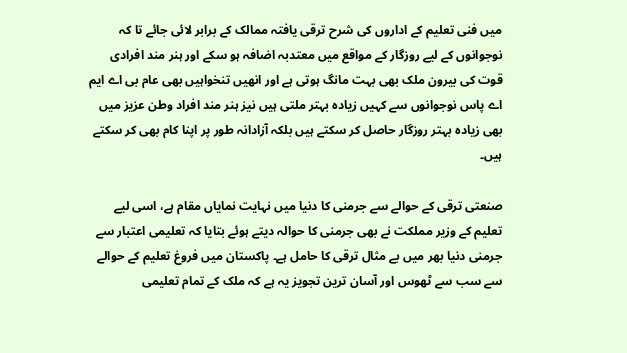میں فنی تعلیم کے اداروں کی شرح ترقی یافتہ ممالک کے برابر لائی جائے تا کہ نوجوانوں کے لیے روزگار کے مواقع میں معتدبہ اضافہ ہو سکے اور ہنر مند افرادی قوت کی بیرون ملک بھی بہت مانگ ہوتی ہے اور انھیں تنخواہیں بھی عام بی اے ایم اے پاس نوجوانوں سے کہیں زیادہ بہتر ملتی ہیں نیز ہنر مند افراد وطن عزیز میں بھی زیادہ بہتر روزگار حاصل کر سکتے ہیں بلکہ آزادانہ طور پر اپنا کام بھی کر سکتے ہیں۔

صنعتی ترقی کے حوالے سے جرمنی کا دنیا میں نہایت نمایاں مقام ہے، اسی لیے تعلیم کے وزیر مملکت نے بھی جرمنی کا حوالہ دیتے ہوئے بتایا کہ تعلیمی اعتبار سے جرمنی دنیا بھر میں بے مثال ترقی کا حامل ہے۔ پاکستان میں فروغ تعلیم کے حوالے سے سب سے ٹھوس اور آسان ترین تجویز یہ ہے کہ ملک کے تمام تعلیمی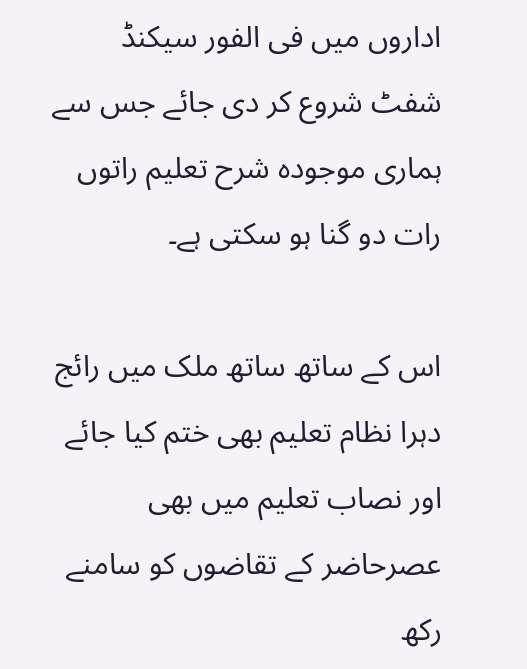اداروں میں فی الفور سیکنڈ شفٹ شروع کر دی جائے جس سے ہماری موجودہ شرح تعلیم راتوں رات دو گنا ہو سکتی ہے۔

اس کے ساتھ ساتھ ملک میں رائج دہرا نظام تعلیم بھی ختم کیا جائے اور نصاب تعلیم میں بھی عصرحاضر کے تقاضوں کو سامنے رکھ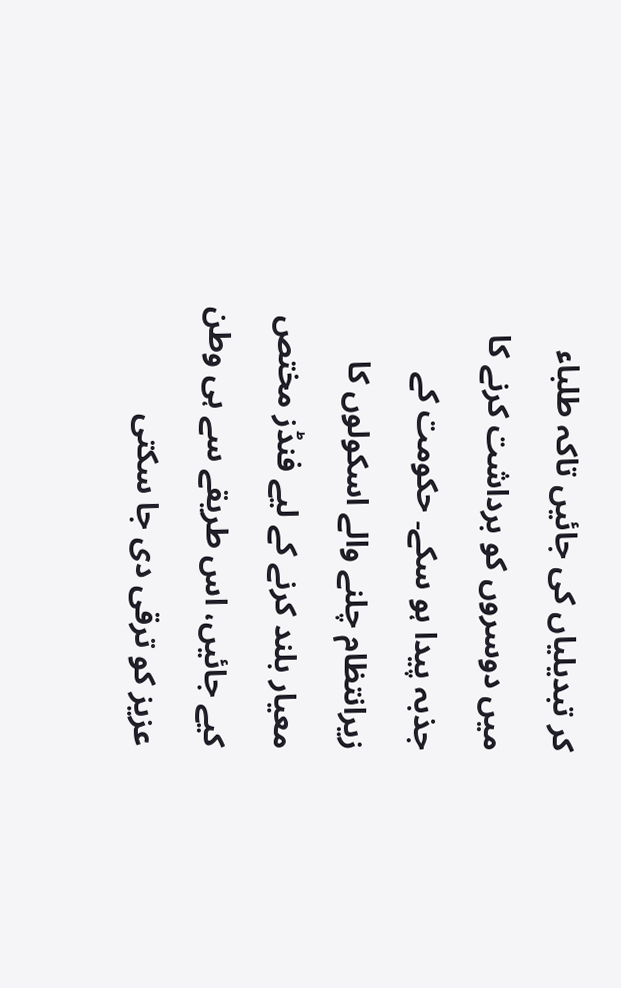کر تبدیلیاں کی جائیں تاکہ طلباء میں دوسروں کو برداشت کرنے کا جذبہ پیدا ہو سکے۔ حکومت کے زیرانتظام چلنے والے اسکولوں کا معیار بلند کرنے کے لیے فنڈز مختص کیے جائیں، اس طریقے سے ہی وطن عزیز کو ترقی دی جا سکتی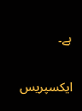ہے۔

ایکسپریس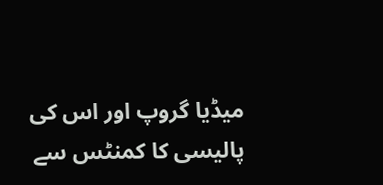میڈیا گروپ اور اس کی پالیسی کا کمنٹس سے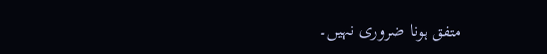متفق ہونا ضروری نہیں۔